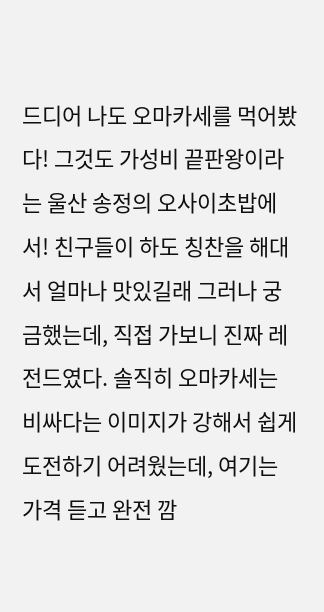드디어 나도 오마카세를 먹어봤다! 그것도 가성비 끝판왕이라는 울산 송정의 오사이초밥에서! 친구들이 하도 칭찬을 해대서 얼마나 맛있길래 그러나 궁금했는데, 직접 가보니 진짜 레전드였다. 솔직히 오마카세는 비싸다는 이미지가 강해서 쉽게 도전하기 어려웠는데, 여기는 가격 듣고 완전 깜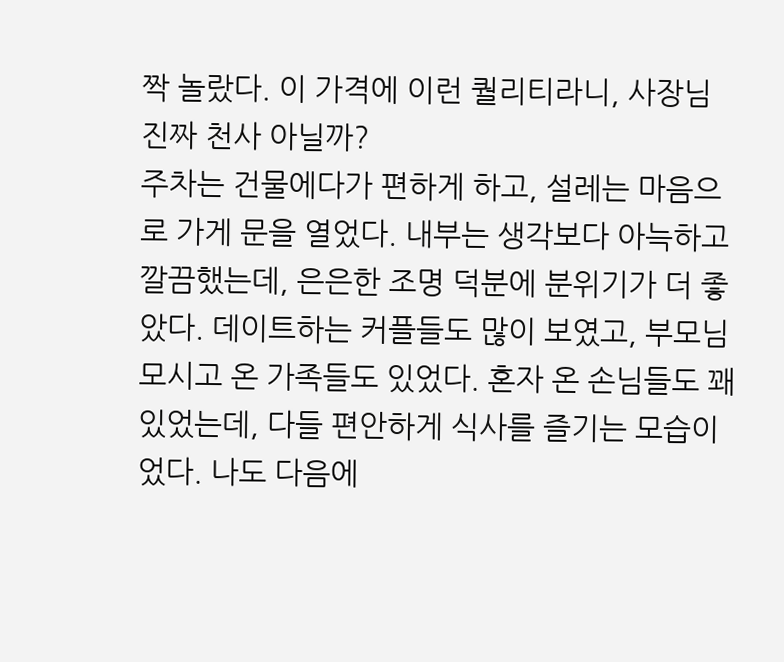짝 놀랐다. 이 가격에 이런 퀄리티라니, 사장님 진짜 천사 아닐까?
주차는 건물에다가 편하게 하고, 설레는 마음으로 가게 문을 열었다. 내부는 생각보다 아늑하고 깔끔했는데, 은은한 조명 덕분에 분위기가 더 좋았다. 데이트하는 커플들도 많이 보였고, 부모님 모시고 온 가족들도 있었다. 혼자 온 손님들도 꽤 있었는데, 다들 편안하게 식사를 즐기는 모습이었다. 나도 다음에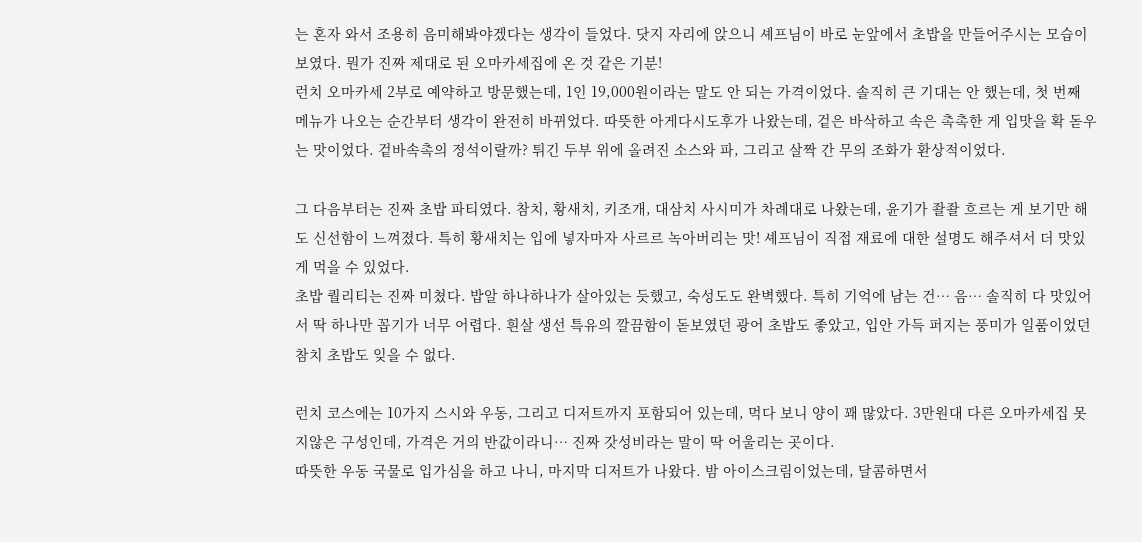는 혼자 와서 조용히 음미해봐야겠다는 생각이 들었다. 닷지 자리에 앉으니 셰프님이 바로 눈앞에서 초밥을 만들어주시는 모습이 보였다. 뭔가 진짜 제대로 된 오마카세집에 온 것 같은 기분!
런치 오마카세 2부로 예약하고 방문했는데, 1인 19,000원이라는 말도 안 되는 가격이었다. 솔직히 큰 기대는 안 했는데, 첫 번째 메뉴가 나오는 순간부터 생각이 완전히 바뀌었다. 따뜻한 아게다시도후가 나왔는데, 겉은 바삭하고 속은 촉촉한 게 입맛을 확 돋우는 맛이었다. 겉바속촉의 정석이랄까? 튀긴 두부 위에 올려진 소스와 파, 그리고 살짝 간 무의 조화가 환상적이었다.

그 다음부터는 진짜 초밥 파티였다. 참치, 황새치, 키조개, 대삼치 사시미가 차례대로 나왔는데, 윤기가 좔좔 흐르는 게 보기만 해도 신선함이 느껴졌다. 특히 황새치는 입에 넣자마자 사르르 녹아버리는 맛! 셰프님이 직접 재료에 대한 설명도 해주셔서 더 맛있게 먹을 수 있었다.
초밥 퀄리티는 진짜 미쳤다. 밥알 하나하나가 살아있는 듯했고, 숙성도도 완벽했다. 특히 기억에 남는 건… 음… 솔직히 다 맛있어서 딱 하나만 꼽기가 너무 어렵다. 흰살 생선 특유의 깔끔함이 돋보였던 광어 초밥도 좋았고, 입안 가득 퍼지는 풍미가 일품이었던 참치 초밥도 잊을 수 없다.

런치 코스에는 10가지 스시와 우동, 그리고 디저트까지 포함되어 있는데, 먹다 보니 양이 꽤 많았다. 3만원대 다른 오마카세집 못지않은 구성인데, 가격은 거의 반값이라니… 진짜 갓성비라는 말이 딱 어울리는 곳이다.
따뜻한 우동 국물로 입가심을 하고 나니, 마지막 디저트가 나왔다. 밤 아이스크림이었는데, 달콤하면서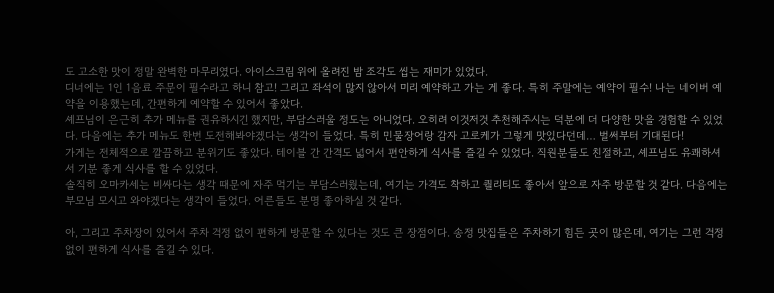도 고소한 맛이 정말 완벽한 마무리였다. 아이스크림 위에 올려진 밤 조각도 씹는 재미가 있었다.
디너에는 1인 1음료 주문이 필수라고 하니 참고! 그리고 좌석이 많지 않아서 미리 예약하고 가는 게 좋다. 특히 주말에는 예약이 필수! 나는 네이버 예약을 이용했는데, 간편하게 예약할 수 있어서 좋았다.
셰프님이 은근히 추가 메뉴를 권유하시긴 했지만, 부담스러울 정도는 아니었다. 오히려 이것저것 추천해주시는 덕분에 더 다양한 맛을 경험할 수 있었다. 다음에는 추가 메뉴도 한번 도전해봐야겠다는 생각이 들었다. 특히 민물장어랑 감자 고로케가 그렇게 맛있다던데… 벌써부터 기대된다!
가게는 전체적으로 깔끔하고 분위기도 좋았다. 테이블 간 간격도 넓어서 편안하게 식사를 즐길 수 있었다. 직원분들도 친절하고, 셰프님도 유쾌하셔서 기분 좋게 식사를 할 수 있었다.
솔직히 오마카세는 비싸다는 생각 때문에 자주 먹기는 부담스러웠는데, 여기는 가격도 착하고 퀄리티도 좋아서 앞으로 자주 방문할 것 같다. 다음에는 부모님 모시고 와야겠다는 생각이 들었다. 어른들도 분명 좋아하실 것 같다.

아, 그리고 주차장이 있어서 주차 걱정 없이 편하게 방문할 수 있다는 것도 큰 장점이다. 송정 맛집들은 주차하기 힘든 곳이 많은데, 여기는 그런 걱정 없이 편하게 식사를 즐길 수 있다.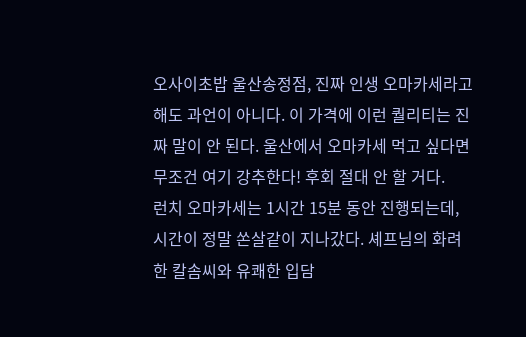오사이초밥 울산송정점, 진짜 인생 오마카세라고 해도 과언이 아니다. 이 가격에 이런 퀄리티는 진짜 말이 안 된다. 울산에서 오마카세 먹고 싶다면 무조건 여기 강추한다! 후회 절대 안 할 거다.
런치 오마카세는 1시간 15분 동안 진행되는데, 시간이 정말 쏜살같이 지나갔다. 셰프님의 화려한 칼솜씨와 유쾌한 입담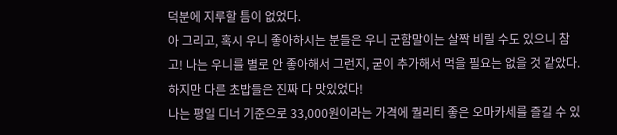덕분에 지루할 틈이 없었다.
아 그리고, 혹시 우니 좋아하시는 분들은 우니 군함말이는 살짝 비릴 수도 있으니 참고! 나는 우니를 별로 안 좋아해서 그런지, 굳이 추가해서 먹을 필요는 없을 것 같았다. 하지만 다른 초밥들은 진짜 다 맛있었다!
나는 평일 디너 기준으로 33,000원이라는 가격에 퀄리티 좋은 오마카세를 즐길 수 있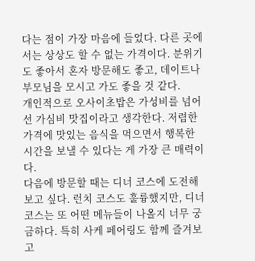다는 점이 가장 마음에 들었다. 다른 곳에서는 상상도 할 수 없는 가격이다. 분위기도 좋아서 혼자 방문해도 좋고, 데이트나 부모님을 모시고 가도 좋을 것 같다.
개인적으로 오사이초밥은 가성비를 넘어선 가심비 맛집이라고 생각한다. 저렴한 가격에 맛있는 음식을 먹으면서 행복한 시간을 보낼 수 있다는 게 가장 큰 매력이다.
다음에 방문할 때는 디너 코스에 도전해보고 싶다. 런치 코스도 훌륭했지만, 디너 코스는 또 어떤 메뉴들이 나올지 너무 궁금하다. 특히 사케 페어링도 함께 즐겨보고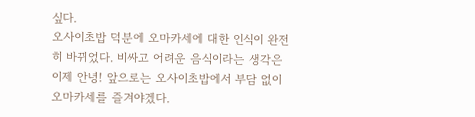싶다.
오사이초밥 덕분에 오마카세에 대한 인식이 완전히 바뀌었다. 비싸고 어려운 음식이라는 생각은 이제 안녕! 앞으로는 오사이초밥에서 부담 없이 오마카세를 즐겨야겠다.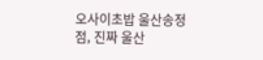오사이초밥 울산송정점, 진짜 울산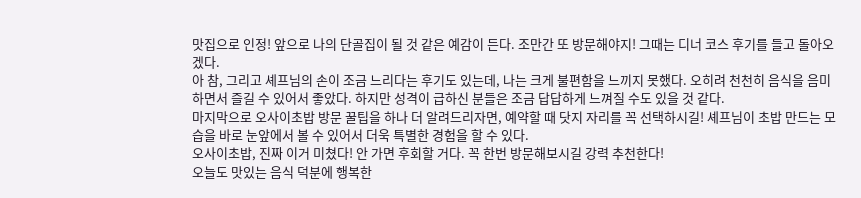맛집으로 인정! 앞으로 나의 단골집이 될 것 같은 예감이 든다. 조만간 또 방문해야지! 그때는 디너 코스 후기를 들고 돌아오겠다.
아 참, 그리고 셰프님의 손이 조금 느리다는 후기도 있는데, 나는 크게 불편함을 느끼지 못했다. 오히려 천천히 음식을 음미하면서 즐길 수 있어서 좋았다. 하지만 성격이 급하신 분들은 조금 답답하게 느껴질 수도 있을 것 같다.
마지막으로 오사이초밥 방문 꿀팁을 하나 더 알려드리자면, 예약할 때 닷지 자리를 꼭 선택하시길! 셰프님이 초밥 만드는 모습을 바로 눈앞에서 볼 수 있어서 더욱 특별한 경험을 할 수 있다.
오사이초밥, 진짜 이거 미쳤다! 안 가면 후회할 거다. 꼭 한번 방문해보시길 강력 추천한다!
오늘도 맛있는 음식 덕분에 행복한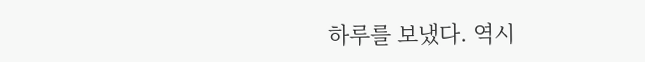하루를 보냈다. 역시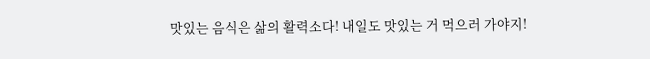맛있는 음식은 삶의 활력소다! 내일도 맛있는 거 먹으러 가야지!